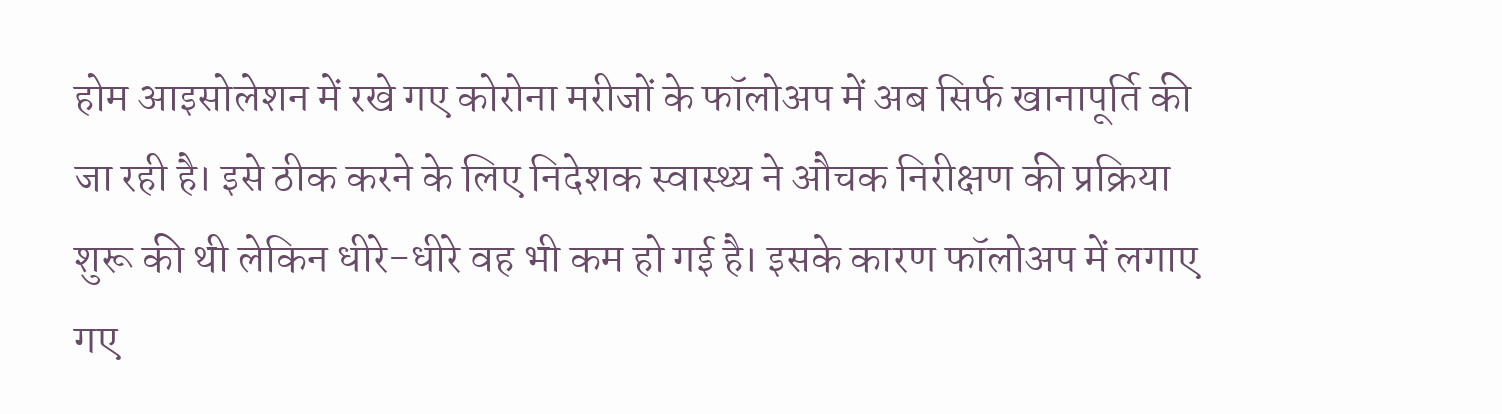होम आइसोलेशन में रखे गए कोरोना मरीजों के फॉलोअप में अब सिर्फ खानापूर्ति की जा रही है। इसे ठीक करने के लिए निदेशक स्वास्थ्य ने औचक निरीक्षण की प्रक्रिया शुरू की थी लेकिन धीरे-धीरे वह भी कम हो गई है। इसके कारण फॉलोअप में लगाए गए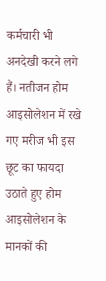कर्मचारी भी अनदेखी करने लगे हैं। नतीजन होम आइसोलेशन में रखे गए मरीज भी इस छूट का फायदा उठाते हुए होम आइसोलेशन के मानकों की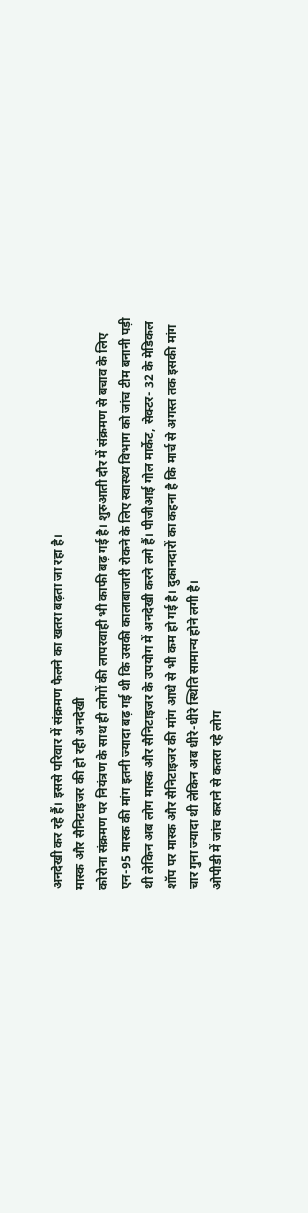अनदेखी कर रहे हैं। इससे परिवार में संक्रमण फैलने का खतरा बढ़ता जा रहा है।
मास्क और सैनिटाइजर की हो रही अनदेखी
कोरोना संक्रमण पर नियंत्रण के साथ ही लोगों की लापरवाही भी काफी बढ़ गई है। शुरुआती दौर में संक्रमण से बचाव के लिए एन-95 मास्क की मांग इतनी ज्यादा बढ़ गई थी कि उसकी कालाबाजारी रोकने के लिए स्वास्थ्य विभाग को जांच टीम बनानी पड़ी थी लेकिन अब लोग मास्क और सैनिटाइजर के उपयोग में अनदेखी करने लगे हैं। पीजीआई गोल मार्केट, सेक्टर- 32 के मेडिकल शॉप पर मास्क और सैनिटाइजर की मांग आधे से भी कम हो गई है। दुकानदारों का कहना है कि मार्च से अगस्त तक इसकी मांग चार गुना ज्यादा थी लेकिन अब धीरे-धीरे स्थिति सामान्य होने लगी है।
ओपीडी में जांच कराने से कतरा रहे लोग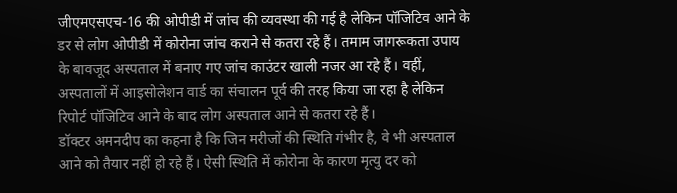जीएमएसएच-16 की ओपीडी में जांच की व्यवस्था की गई है लेकिन पॉजिटिव आने के डर से लोग ओपीडी में कोरोना जांच कराने से कतरा रहे हैं। तमाम जागरूकता उपाय के बावजूद अस्पताल में बनाए गए जांच काउंटर खाली नजर आ रहे हैं। वहीं, अस्पतालों में आइसोलेशन वार्ड का संचालन पूर्व की तरह किया जा रहा है लेकिन रिपोर्ट पॉजिटिव आने के बाद लोग अस्पताल आने से कतरा रहे हैं।
डॉक्टर अमनदीप का कहना है कि जिन मरीजों की स्थिति गंभीर है, वे भी अस्पताल आने को तैयार नहीं हो रहे हैं। ऐसी स्थिति में कोरोना के कारण मृत्यु दर को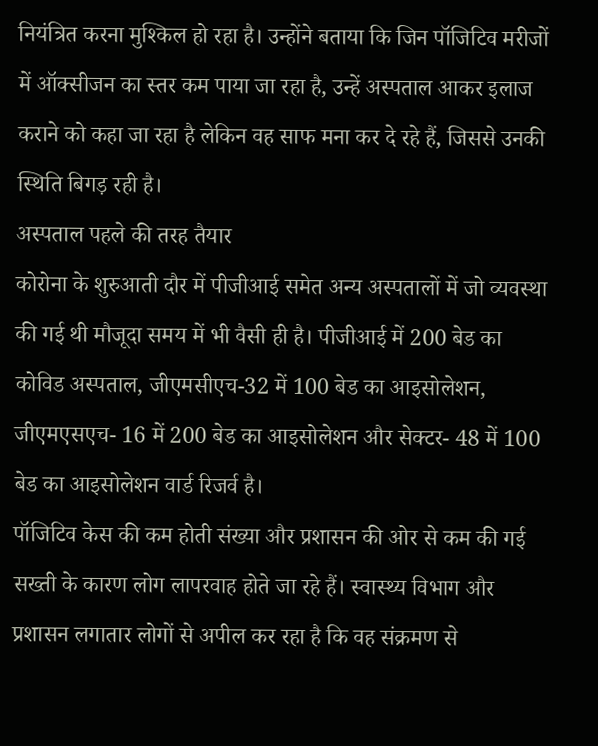नियंत्रित करना मुश्किल हो रहा है। उन्होंने बताया कि जिन पॉजिटिव मरीजों में ऑक्सीजन का स्तर कम पाया जा रहा है, उन्हें अस्पताल आकर इलाज कराने को कहा जा रहा है लेकिन वह साफ मना कर दे रहे हैं, जिससे उनकी स्थिति बिगड़ रही है।
अस्पताल पहले की तरह तैयार
कोरोना के शुरुआती दौर में पीजीआई समेत अन्य अस्पतालों में जो व्यवस्था की गई थी मौजूदा समय में भी वैसी ही है। पीजीआई में 200 बेड का कोविड अस्पताल, जीएमसीएच-32 में 100 बेड का आइसोलेशन, जीएमएसएच- 16 में 200 बेड का आइसोलेशन और सेक्टर- 48 में 100 बेड का आइसोलेशन वार्ड रिजर्व है।
पॉजिटिव केस की कम होती संख्या और प्रशासन की ओर से कम की गई सख्ती के कारण लोग लापरवाह होते जा रहे हैं। स्वास्थ्य विभाग और प्रशासन लगातार लोगों से अपील कर रहा है कि वह संक्रमण से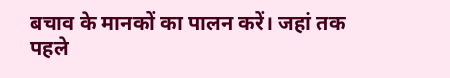बचाव के मानकों का पालन करें। जहां तक पहले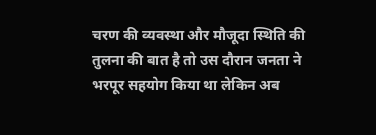चरण की व्यवस्था और मौजूदा स्थिति की तुलना की बात है तो उस दौरान जनता ने भरपूर सहयोग किया था लेकिन अब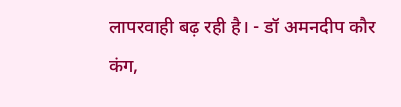लापरवाही बढ़ रही है। - डॉ अमनदीप कौर कंग,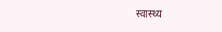स्वास्थ्य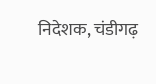निदेशक, चंडीगढ़